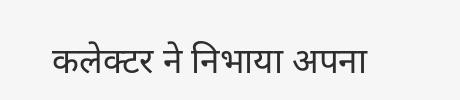कलेक्टर ने निभाया अपना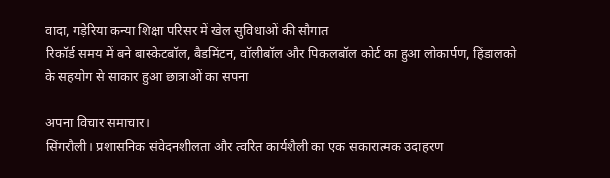वादा, गड़ेरिया कन्या शिक्षा परिसर में खेल सुविधाओं की सौगात
रिकॉर्ड समय में बने बास्केटबॉल, बैडमिंटन, वॉलीबॉल और पिकलबॉल कोर्ट का हुआ लोकार्पण, हिंडालको के सहयोग से साकार हुआ छात्राओं का सपना

अपना विचार समाचार।
सिंगरौली। प्रशासनिक संवेदनशीलता और त्वरित कार्यशैली का एक सकारात्मक उदाहरण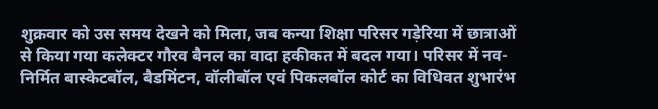शुक्रवार को उस समय देखने को मिला, जब कन्या शिक्षा परिसर गड़ेरिया में छात्राओं से किया गया कलेक्टर गौरव बैनल का वादा हकीकत में बदल गया। परिसर में नव-निर्मित बास्केटबॉल, बैडमिंटन, वॉलीबॉल एवं पिकलबॉल कोर्ट का विधिवत शुभारंभ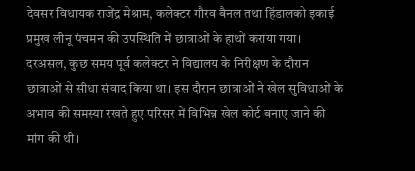देवसर विधायक राजेंद्र मेश्राम, कलेक्टर गौरव बैनल तथा हिंडालको इकाई प्रमुख लीनू पंचमन की उपस्थिति में छात्राओं के हाथों कराया गया।
दरअसल, कुछ समय पूर्व कलेक्टर ने विद्यालय के निरीक्षण के दौरान छात्राओं से सीधा संवाद किया था। इस दौरान छात्राओं ने खेल सुविधाओं के अभाव की समस्या रखते हुए परिसर में विभिन्न खेल कोर्ट बनाए जाने की मांग की थी।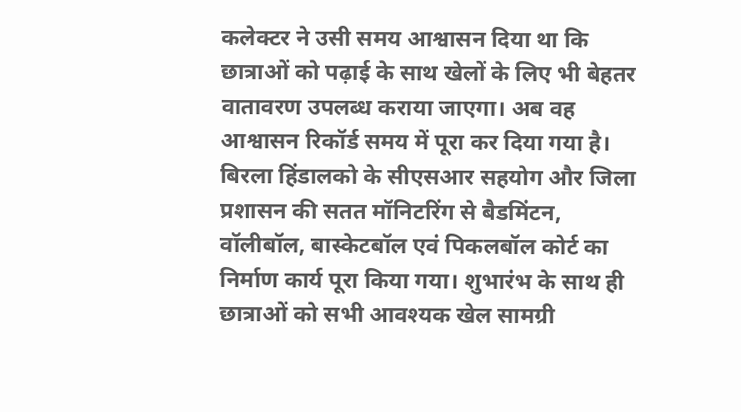कलेक्टर ने उसी समय आश्वासन दिया था कि छात्राओं को पढ़ाई के साथ खेलों के लिए भी बेहतर वातावरण उपलब्ध कराया जाएगा। अब वह आश्वासन रिकॉर्ड समय में पूरा कर दिया गया है।
बिरला हिंडालको के सीएसआर सहयोग और जिला प्रशासन की सतत मॉनिटरिंग से बैडमिंटन, वॉलीबॉल, बास्केटबॉल एवं पिकलबॉल कोर्ट का निर्माण कार्य पूरा किया गया। शुभारंभ के साथ ही छात्राओं को सभी आवश्यक खेल सामग्री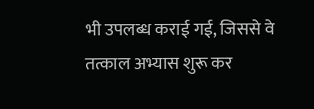भी उपलब्ध कराई गई, जिससे वे तत्काल अभ्यास शुरू कर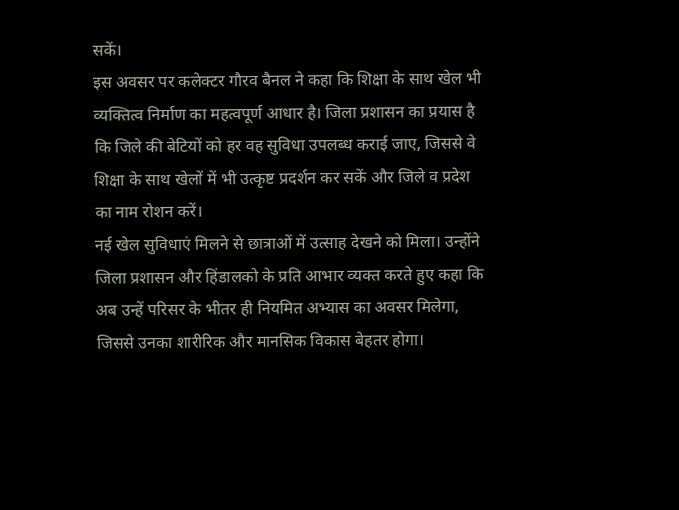सकें।
इस अवसर पर कलेक्टर गौरव बैनल ने कहा कि शिक्षा के साथ खेल भी व्यक्तित्व निर्माण का महत्वपूर्ण आधार है। जिला प्रशासन का प्रयास है कि जिले की बेटियों को हर वह सुविधा उपलब्ध कराई जाए, जिससे वे शिक्षा के साथ खेलों में भी उत्कृष्ट प्रदर्शन कर सकें और जिले व प्रदेश का नाम रोशन करें।
नई खेल सुविधाएं मिलने से छात्राओं में उत्साह देखने को मिला। उन्होंने जिला प्रशासन और हिंडालको के प्रति आभार व्यक्त करते हुए कहा कि अब उन्हें परिसर के भीतर ही नियमित अभ्यास का अवसर मिलेगा, जिससे उनका शारीरिक और मानसिक विकास बेहतर होगा।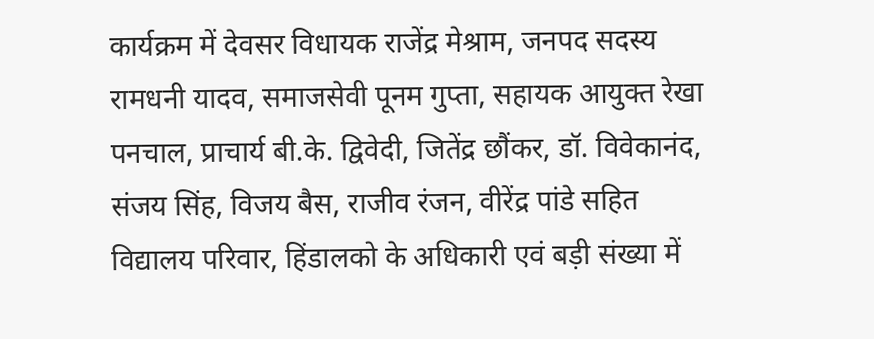कार्यक्रम में देवसर विधायक राजेंद्र मेश्राम, जनपद सदस्य रामधनी यादव, समाजसेवी पूनम गुप्ता, सहायक आयुक्त रेखा पनचाल, प्राचार्य बी.के. द्विवेदी, जितेंद्र छौंकर, डॉ. विवेकानंद, संजय सिंह, विजय बैस, राजीव रंजन, वीरेंद्र पांडे सहित विद्यालय परिवार, हिंडालको के अधिकारी एवं बड़ी संख्या में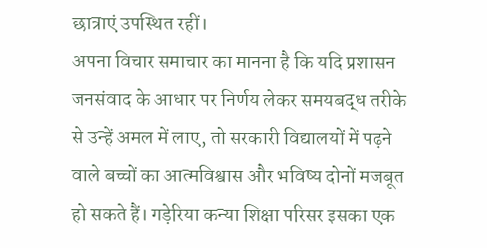छात्राएं उपस्थित रहीं।
अपना विचार समाचार का मानना है कि यदि प्रशासन जनसंवाद के आधार पर निर्णय लेकर समयबद्ध तरीके से उन्हें अमल में लाए, तो सरकारी विद्यालयों में पढ़ने वाले बच्चों का आत्मविश्वास और भविष्य दोनों मजबूत हो सकते हैं। गड़ेरिया कन्या शिक्षा परिसर इसका एक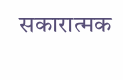सकारात्मक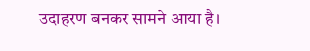उदाहरण बनकर सामने आया है।